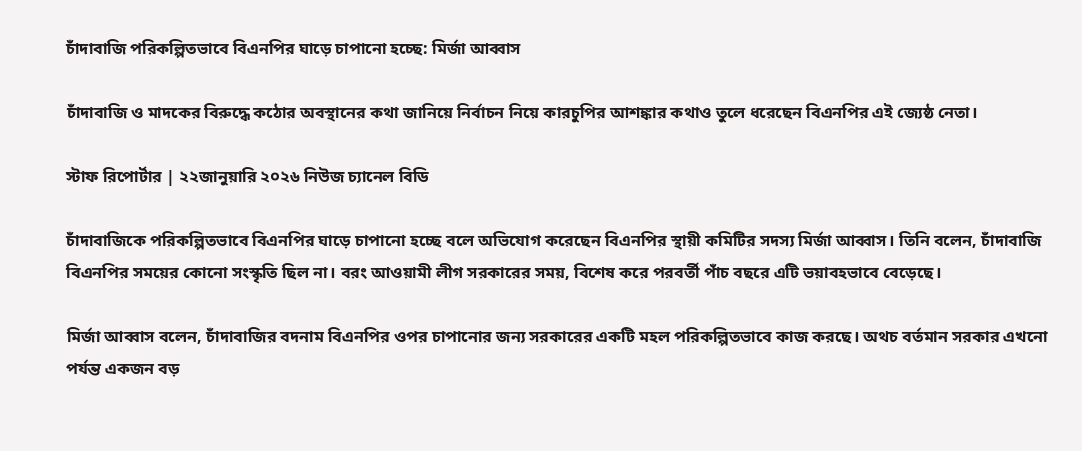চাঁদাবাজি পরিকল্পিতভাবে বিএনপির ঘাড়ে চাপানো হচ্ছে: মির্জা আব্বাস

চাঁদাবাজি ও মাদকের বিরুদ্ধে কঠোর অবস্থানের কথা জানিয়ে নির্বাচন নিয়ে কারচুপির আশঙ্কার কথাও তুলে ধরেছেন বিএনপির এই জ্যেষ্ঠ নেতা।

স্টাফ রিপোর্টার | ২২জানুয়ারি ২০২৬ নিউজ চ্যানেল বিডি

চাঁদাবাজিকে পরিকল্পিতভাবে বিএনপির ঘাড়ে চাপানো হচ্ছে বলে অভিযোগ করেছেন বিএনপির স্থায়ী কমিটির সদস্য মির্জা আব্বাস। তিনি বলেন, চাঁদাবাজি বিএনপির সময়ের কোনো সংস্কৃতি ছিল না। বরং আওয়ামী লীগ সরকারের সময়, বিশেষ করে পরবর্তী পাঁচ বছরে এটি ভয়াবহভাবে বেড়েছে।

মির্জা আব্বাস বলেন, চাঁদাবাজির বদনাম বিএনপির ওপর চাপানোর জন্য সরকারের একটি মহল পরিকল্পিতভাবে কাজ করছে। অথচ বর্তমান সরকার এখনো পর্যন্ত একজন বড়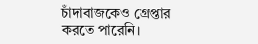চাঁদাবাজকেও গ্রেপ্তার করতে পারেনি।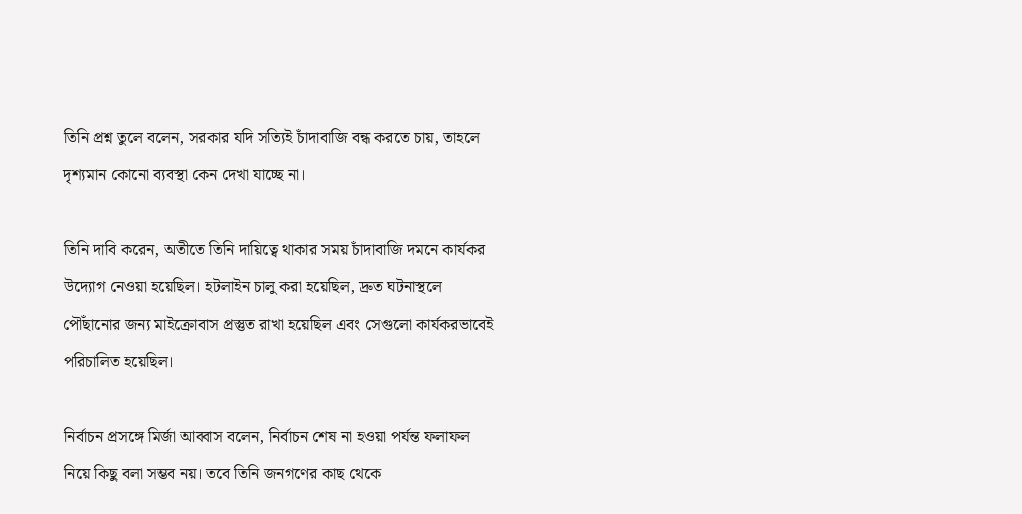তিনি প্রশ্ন তুলে বলেন, সরকার যদি সত্যিই চাঁদাবাজি বন্ধ করতে চায়, তাহলে দৃশ্যমান কোনো ব্যবস্থা কেন দেখা যাচ্ছে না।

তিনি দাবি করেন, অতীতে তিনি দায়িত্বে থাকার সময় চাঁদাবাজি দমনে কার্যকর উদ্যোগ নেওয়া হয়েছিল। হটলাইন চালু করা হয়েছিল, দ্রুত ঘটনাস্থলে পৌঁছানোর জন্য মাইক্রোবাস প্রস্তুত রাখা হয়েছিল এবং সেগুলো কার্যকরভাবেই পরিচালিত হয়েছিল।

নির্বাচন প্রসঙ্গে মির্জা আব্বাস বলেন, নির্বাচন শেষ না হওয়া পর্যন্ত ফলাফল নিয়ে কিছু বলা সম্ভব নয়। তবে তিনি জনগণের কাছ থেকে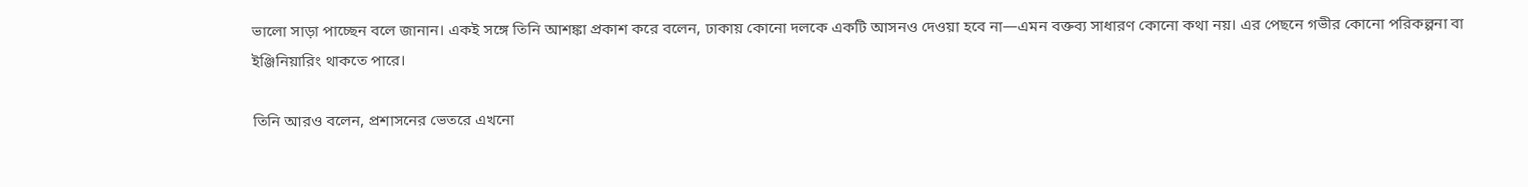ভালো সাড়া পাচ্ছেন বলে জানান। একই সঙ্গে তিনি আশঙ্কা প্রকাশ করে বলেন, ঢাকায় কোনো দলকে একটি আসনও দেওয়া হবে না—এমন বক্তব্য সাধারণ কোনো কথা নয়। এর পেছনে গভীর কোনো পরিকল্পনা বা ইঞ্জিনিয়ারিং থাকতে পারে।

তিনি আরও বলেন, প্রশাসনের ভেতরে এখনো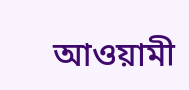আওয়ামী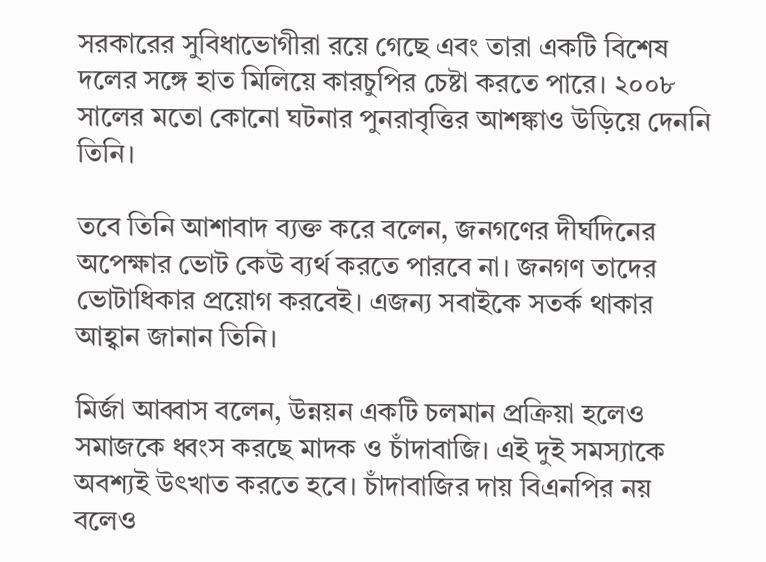সরকারের সুবিধাভোগীরা রয়ে গেছে এবং তারা একটি বিশেষ দলের সঙ্গে হাত মিলিয়ে কারচুপির চেষ্টা করতে পারে। ২০০৮ সালের মতো কোনো ঘটনার পুনরাবৃত্তির আশঙ্কাও উড়িয়ে দেননি তিনি।

তবে তিনি আশাবাদ ব্যক্ত করে বলেন, জনগণের দীর্ঘদিনের অপেক্ষার ভোট কেউ ব্যর্থ করতে পারবে না। জনগণ তাদের ভোটাধিকার প্রয়োগ করবেই। এজন্য সবাইকে সতর্ক থাকার আহ্বান জানান তিনি।

মির্জা আব্বাস বলেন, উন্নয়ন একটি চলমান প্রক্রিয়া হলেও সমাজকে ধ্বংস করছে মাদক ও চাঁদাবাজি। এই দুই সমস্যাকে অবশ্যই উৎখাত করতে হবে। চাঁদাবাজির দায় বিএনপির নয় বলেও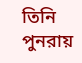তিনি পুনরায়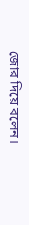জোর দিয়ে বলেন।